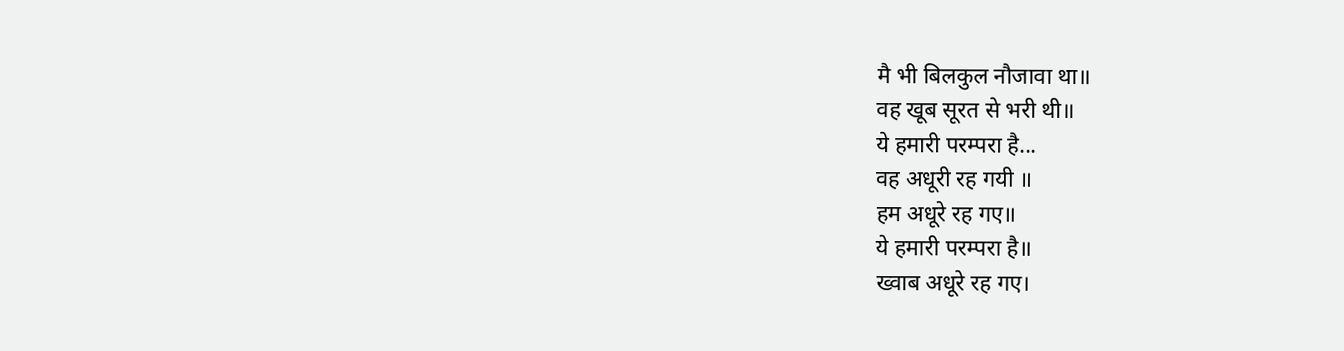मै भी बिलकुल नौजावा था॥
वह खूब सूरत से भरी थी॥
ये हमारी परम्परा है...
वह अधूरी रह गयी ॥
हम अधूरे रह गए॥
ये हमारी परम्परा है॥
ख्वाब अधूरे रह गए।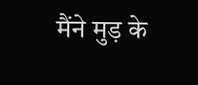मैंने मुड़ के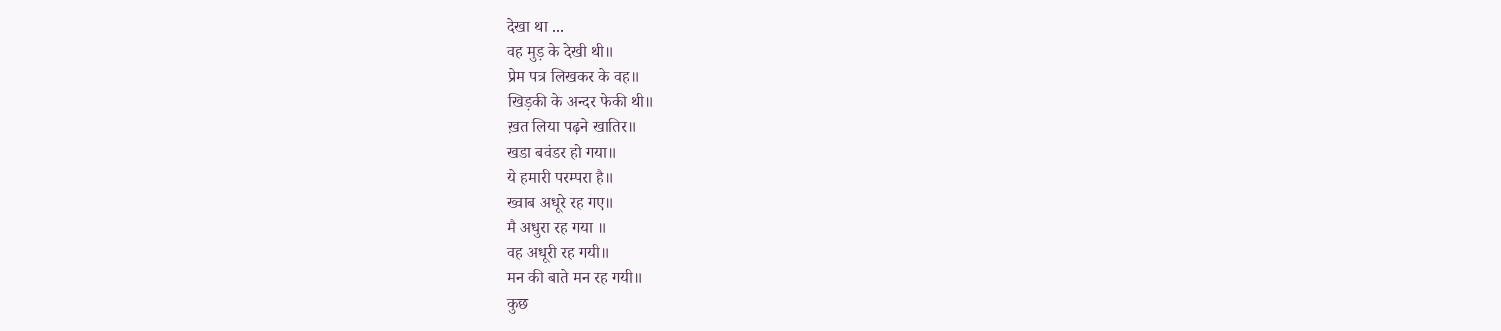देखा था ...
वह मुड़ के देखी थी॥
प्रेम पत्र लिखकर के वह॥
खिड़की के अन्दर फेकी थी॥
ख़त लिया पढ़ने खातिर॥
खडा बवंडर हो गया॥
ये हमारी परम्परा है॥
ख्वाब अधूरे रह गए॥
मै अधुरा रह गया ॥
वह अधूरी रह गयी॥
मन की बाते मन रह गयी॥
कुछ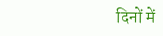दिनों में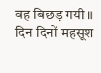वह बिछड़ गयी॥
दिन दिनों महसूश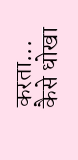करता...
कैसे धोखा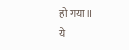हो गया॥
ये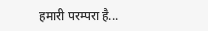हमारी परम्परा है...